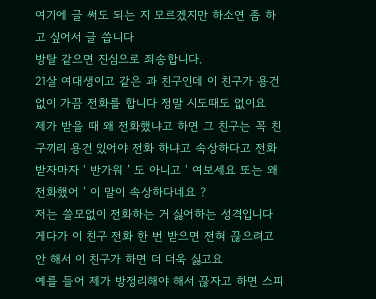여기에 글 써도 되는 지 모르겠지만 하소연 좀 하고 싶어서 글 씁니다
방탈 같으면 진심으로 죄송합니다.
21살 여대생이고 같은 과 친구인데 이 친구가 용건없이 가끔 전화를 합니다 정말 시도때도 없이요
제가 받을 때 왜 전화했냐고 하면 그 친구는 꼭 친구끼리 용건 있어야 전화 하냐고 속상하다고 전화 받자마자 ‘ 반가워 ’ 도 아니고 ‘ 여보세요 또는 왜 전화했어 ’ 이 말이 속상하다네요 ?
저는 쓸모없이 전화하는 거 싫어하는 성격입니다
게다가 이 친구 전화 한 번 받으면 전혀 끊으려고 안 해서 이 친구가 하면 더 더욱 싫고요
예를 들어 제가 방정리해야 해서 끊자고 하면 스피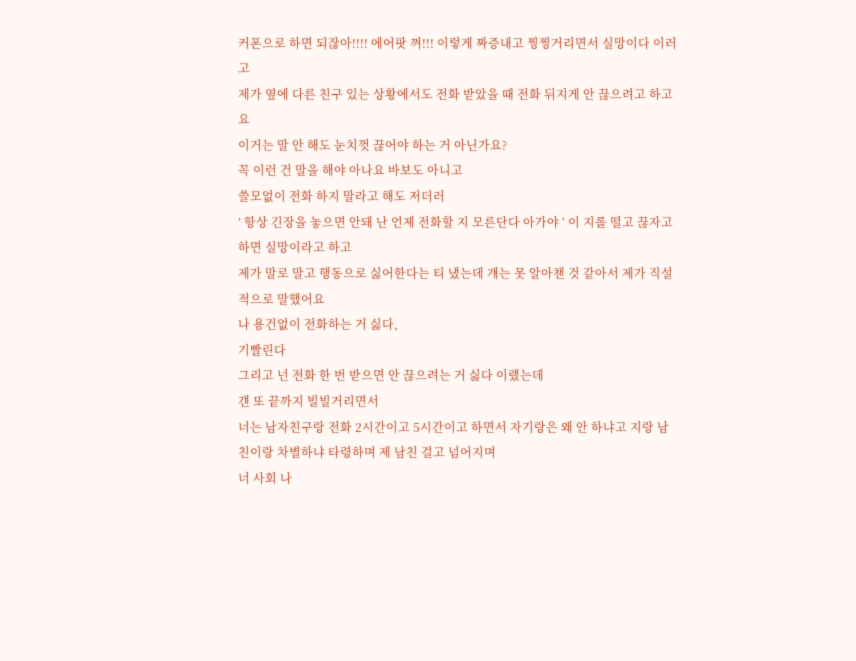커폰으로 하면 되잖아!!!! 에어팟 껴!!! 이렇게 짜증내고 찡찡거리면서 실망이다 이러고
제가 옆에 다른 친구 있는 상황에서도 전화 받았을 때 전화 뒤지게 안 끊으려고 하고요
이거는 말 안 해도 눈치껏 끊어야 하는 거 아닌가요?
꼭 이런 건 말을 해야 아나요 바보도 아니고
쓸모없이 전화 하지 말라고 해도 저더러
’ 항상 긴장을 놓으면 안돼 난 언제 전화할 지 모른단다 아가야 ‘ 이 지롤 떨고 끊자고 하면 실망이라고 하고
제가 말로 말고 행동으로 싫어한다는 티 냈는데 걔는 못 알아챈 것 같아서 제가 직설적으로 말했어요
나 용건없이 전화하는 거 싫다,
기빨린다
그리고 넌 전화 한 번 받으면 안 끊으려는 거 싫다 이랬는데
걘 또 끝까지 빌빌거리면서
너는 남자친구랑 전화 2시간이고 5시간이고 하면서 자기랑은 왜 안 하냐고 지랑 남친이랑 차별하냐 타령하며 제 남친 걸고 넘어지며
너 사회 나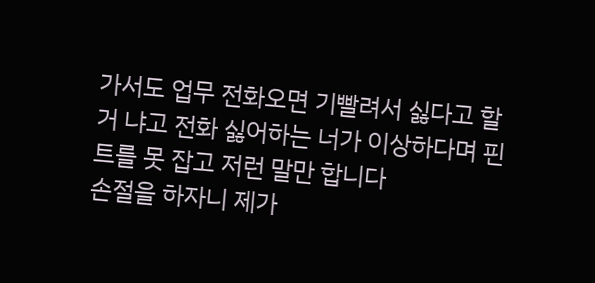가서도 업무 전화오면 기빨려서 싫다고 할 거 냐고 전화 싫어하는 너가 이상하다며 핀트를 못 잡고 저런 말만 합니다
손절을 하자니 제가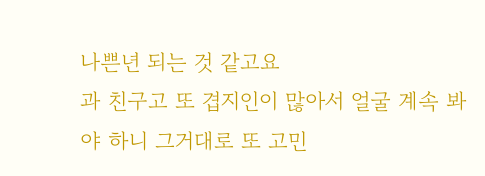나쁜년 되는 것 같고요
과 친구고 또 겹지인이 많아서 얼굴 계속 봐야 하니 그거대로 또 고민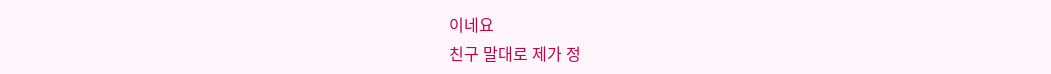이네요
친구 말대로 제가 정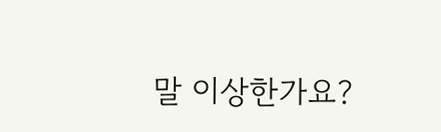말 이상한가요?